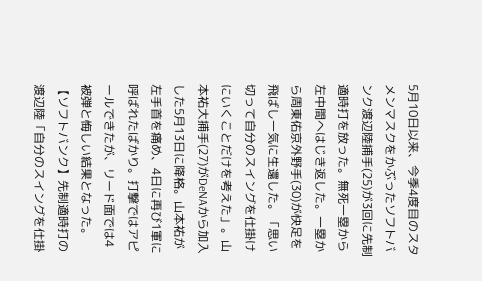5月10日以来、今季4度目のスタメンマスクをかぶったソフトバンク渡辺陸捕手(25)が3回に先制適時打を放った。無死一塁から左中間へはじき返した。一塁から周東佑京外野手(30)が快足を飛ばし一気に生還した。「思い切って自分のスイングを仕掛けにいくことだけを考えた」。山本祐大捕手(27)がDeNAから加入した5月13日に降格。山本祐が左手首を痛め、4日に再び1軍に呼ばれたばかり。打撃ではアピールできたが、リード面では4被弾と悔しい結果となった。
【ソフトバンク】先制適時打の渡辺陸「自分のスイングを仕掛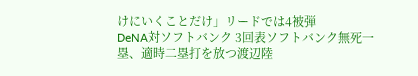けにいくことだけ」リードでは4被弾
DeNA対ソフトバンク 3回表ソフトバンク無死一塁、適時二塁打を放つ渡辺陸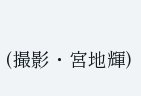(撮影・宮地輝)